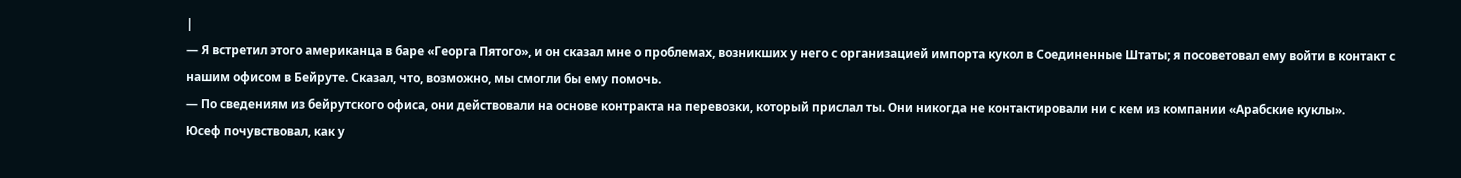|
— Я встретил этого американца в баре «Георга Пятого», и он сказал мне о проблемах, возникших у него с организацией импорта кукол в Соединенные Штаты; я посоветовал ему войти в контакт с нашим офисом в Бейруте. Сказал, что, возможно, мы смогли бы ему помочь.
— По сведениям из бейрутского офиса, они действовали на основе контракта на перевозки, который прислал ты. Они никогда не контактировали ни с кем из компании «Арабские куклы».
Юсеф почувствовал, как у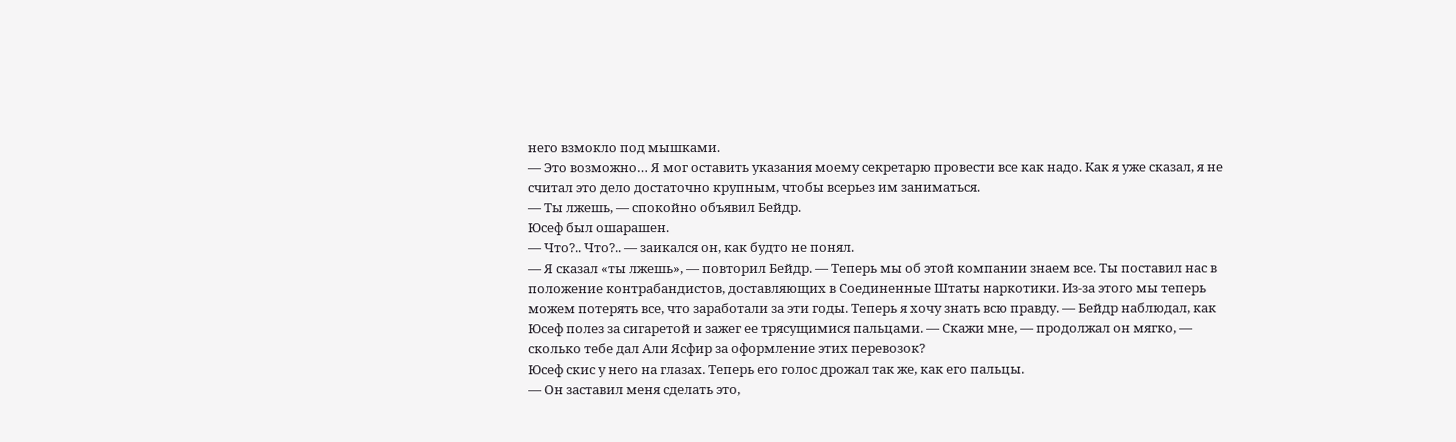него взмокло под мышками.
— Это возможно… Я мог оставить указания моему секретарю провести все как надо. Как я уже сказал, я не считал это дело достаточно крупным, чтобы всерьез им заниматься.
— Ты лжешь, — спокойно объявил Бейдр.
Юсеф был ошарашен.
— Что?.. Что?.. — заикался он, как будто не понял.
— Я сказал «ты лжешь», — повторил Бейдр. — Теперь мы об этой компании знаем все. Ты поставил нас в положение контрабандистов, доставляющих в Соединенные Штаты наркотики. Из-за этого мы теперь можем потерять все, что заработали за эти годы. Теперь я хочу знать всю правду. — Бейдр наблюдал, как Юсеф полез за сигаретой и зажег ее трясущимися пальцами. — Скажи мне, — продолжал он мягко, — сколько тебе дал Али Ясфир за оформление этих перевозок?
Юсеф скис у него на глазах. Теперь его голос дрожал так же, как его пальцы.
— Он заставил меня сделать это,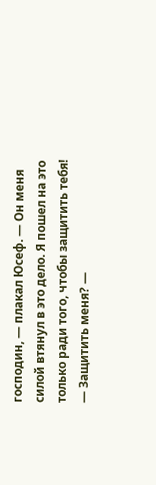господин, — плакал Юсеф. — Он меня силой втянул в это дело. Я пошел на это только ради того, чтобы защитить тебя!
— Защитить меня? —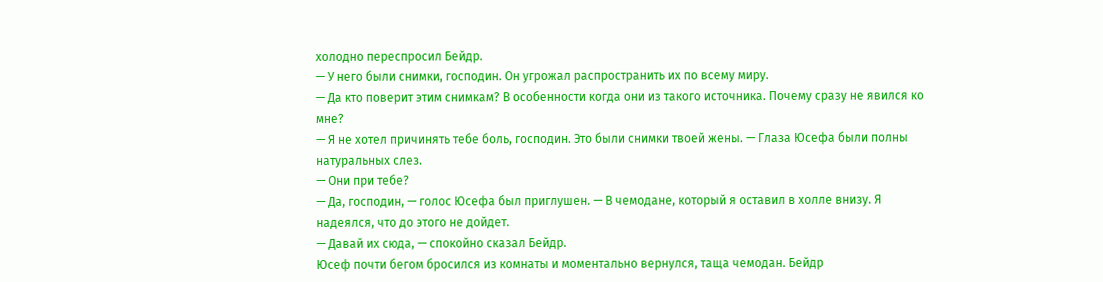холодно переспросил Бейдр.
— У него были снимки, господин. Он угрожал распространить их по всему миру.
— Да кто поверит этим снимкам? В особенности когда они из такого источника. Почему сразу не явился ко мне?
— Я не хотел причинять тебе боль, господин. Это были снимки твоей жены. — Глаза Юсефа были полны натуральных слез.
— Они при тебе?
— Да, господин, — голос Юсефа был приглушен. — В чемодане, который я оставил в холле внизу. Я надеялся, что до этого не дойдет.
— Давай их сюда, — спокойно сказал Бейдр.
Юсеф почти бегом бросился из комнаты и моментально вернулся, таща чемодан. Бейдр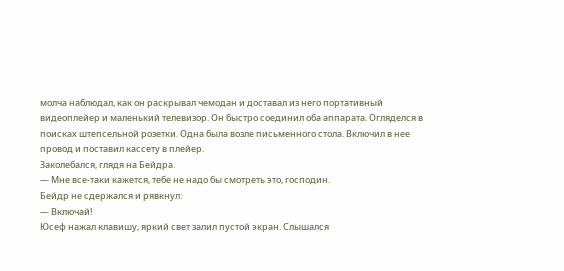молча наблюдал, как он раскрывал чемодан и доставал из него портативный видеоплейер и маленький телевизор. Он быстро соединил оба аппарата. Огляделся в поисках штепсельной розетки. Одна была возле письменного стола. Включил в нее провод и поставил кассету в плейер.
Заколебался, глядя на Бейдра.
— Мне все-таки кажется, тебе не надо бы смотреть это, господин.
Бейдр не сдержался и рявкнул:
— Включай!
Юсеф нажал клавишу, яркий свет залил пустой экран. Слышался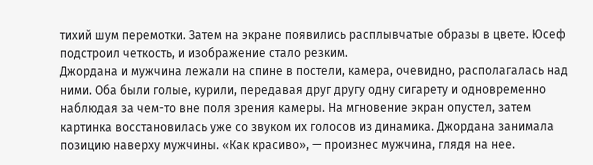тихий шум перемотки. Затем на экране появились расплывчатые образы в цвете. Юсеф подстроил четкость, и изображение стало резким.
Джордана и мужчина лежали на спине в постели, камера, очевидно, располагалась над ними. Оба были голые, курили, передавая друг другу одну сигарету и одновременно наблюдая за чем-то вне поля зрения камеры. На мгновение экран опустел, затем картинка восстановилась уже со звуком их голосов из динамика. Джордана занимала позицию наверху мужчины. «Как красиво», — произнес мужчина, глядя на нее.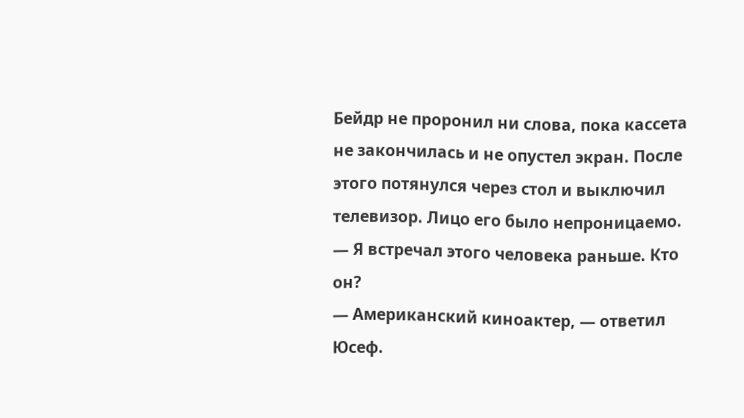Бейдр не проронил ни слова, пока кассета не закончилась и не опустел экран. После этого потянулся через стол и выключил телевизор. Лицо его было непроницаемо.
— Я встречал этого человека раньше. Кто он?
— Американский киноактер, — ответил Юсеф.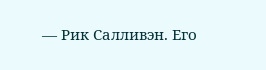— Рик Салливэн. Его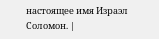настоящее имя Израэл Соломон. |